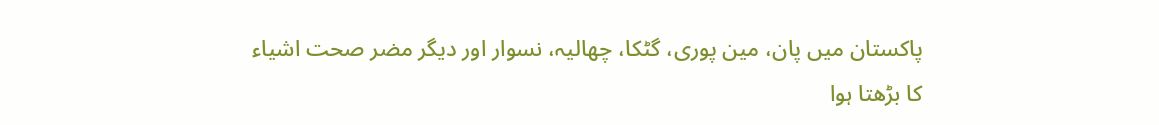پاکستان میں پان، مین پوری، گٹکا، چھالیہ، نسوار اور دیگر مضر صحت اشیاء کا بڑھتا ہوا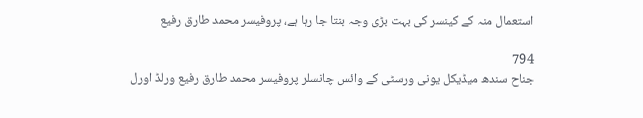استعمال منہ کے کینسر کی بہت بڑی وجہ بنتا جا رہا ہے، پروفیسر محمد طارق رفیع

794
جناح سندھ میڈیکل یونی ورسٹی کے وائس چانسلر پروفیسر محمد طارق رفیع ورلڈ اورل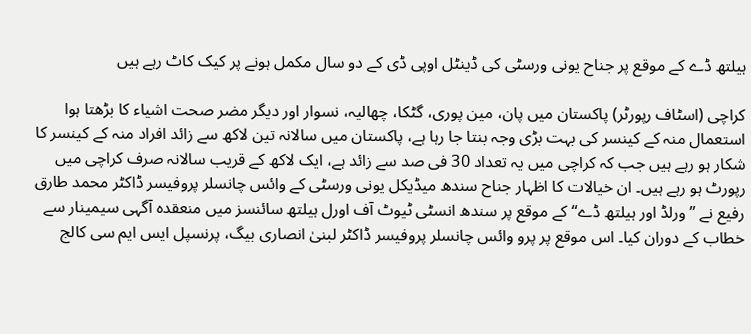ہیلتھ ڈے کے موقع پر جناح یونی ورسٹی کی ڈینٹل اوپی ڈی کے دو سال مکمل ہونے پر کیک کاٹ رہے ہیں

کراچی (اسٹاف رپورٹر) پاکستان میں پان، مین پوری، گٹکا، چھالیہ، نسوار اور دیگر مضر صحت اشیاء کا بڑھتا ہوا استعمال منہ کے کینسر کی بہت بڑی وجہ بنتا جا رہا ہے، پاکستان میں سالانہ تین لاکھ سے زائد افراد منہ کے کینسر کا شکار ہو رہے ہیں جب کہ کراچی میں یہ تعداد 30 فی صد سے زائد ہے، ایک لاکھ کے قریب سالانہ صرف کراچی میں رپورٹ ہو رہے ہیں۔ ان خیالات کا اظہار جناح سندھ میڈیکل یونی ورسٹی کے وائس چانسلر پروفیسر ڈاکٹر محمد طارق رفیع نے ”ورلڈ اور ہیلتھ ڈے“ کے موقع پر سندھ انسٹی ٹیوٹ آف اورل ہیلتھ سائنسز میں منعقدہ آگہی سیمینار سے خطاب کے دوران کیا۔ اس موقع پر پرو وائس چانسلر پروفیسر ڈاکٹر لبنیٰ انصاری بیگ، پرنسپل ایس ایم سی کالج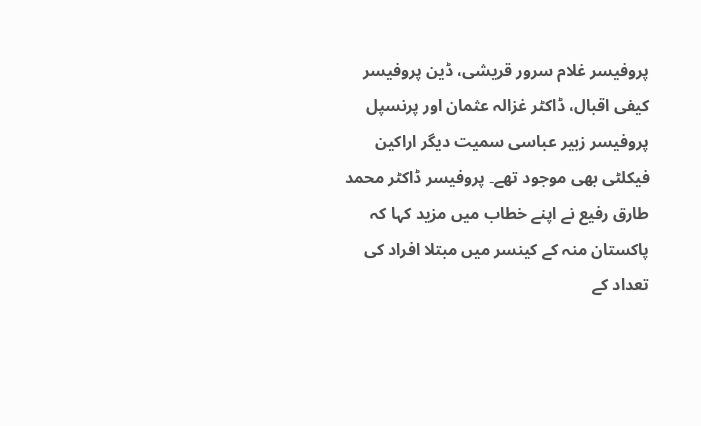پروفیسر غلام سرور قریشی، ڈین پروفیسر کیفی اقبال، ڈاکٹر غزالہ عثمان اور پرنسپل پروفیسر زبیر عباسی سمیت دیگر اراکین فیکلٹی بھی موجود تھے۔ پروفیسر ڈاکٹر محمد طارق رفیع نے اپنے خطاب میں مزید کہا کہ پاکستان منہ کے کینسر میں مبتلا افراد کی تعداد کے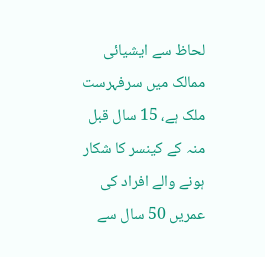لحاظ سے ایشیائی ممالک میں سرفہرست ملک ہے، 15 سال قبل منہ کے کینسر کا شکار ہونے والے افراد کی عمریں 50 سال سے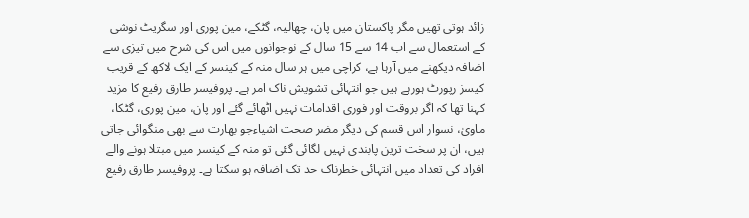زائد ہوتی تھیں مگر پاکستان میں پان، چھالیہ، گٹکے، مین پوری اور سگریٹ نوشی کے استعمال سے اب 14 سے 15 سال کے نوجوانوں میں اس کی شرح میں تیزی سے اضافہ دیکھنے میں آرہا ہے، کراچی میں ہر سال منہ کے کینسر کے ایک لاکھ کے قریب کیسز رپورٹ ہورہے ہیں جو انتہائی تشویش ناک امر ہے۔ پروفیسر طارق رفیع کا مزید کہنا تھا کہ اگر بروقت اور فوری اقدامات نہیں اٹھائے گئے اور پان، مین پوری، گٹکا، ماویٰ، نسوار اس قسم کی دیگر مضر صحت اشیاءجو بھارت سے بھی منگوائی جاتی ہیں، ان پر سخت ترین پابندی نہیں لگائی گئی تو منہ کے کینسر میں مبتلا ہونے والے افراد کی تعداد میں انتہائی خطرناک حد تک اضافہ ہو سکتا ہے۔ پروفیسر طارق رفیع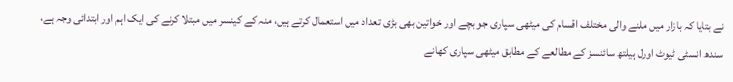نے بتایا کہ بازار میں ملنے والی مختلف اقسام کی میٹھی سپاری جو بچے اور خواتین بھی بڑی تعداد میں استعمال کرتے ہیں، منہ کے کینسر میں مبتلا کرنے کی ایک اہم اور ابتدائی وجہ ہے، سندھ انسٹی ٹیوٹ اورل ہیلتھ سائنسز کے مطالعے کے مطابق میٹھی سپاری کھانے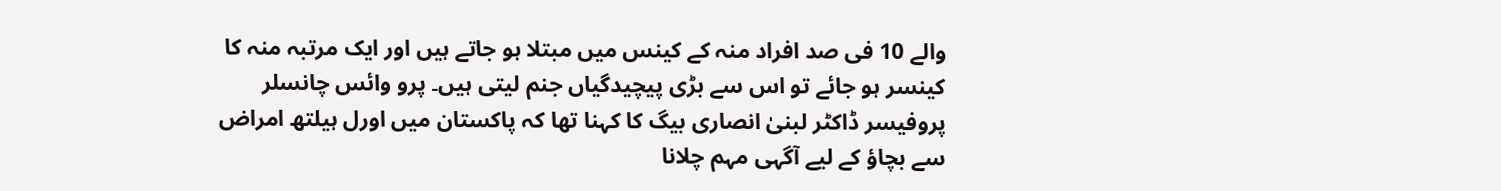والے 10 فی صد افراد منہ کے کینس میں مبتلا ہو جاتے ہیں اور ایک مرتبہ منہ کا کینسر ہو جائے تو اس سے بڑی پیچیدگیاں جنم لیتی ہیں۔ پرو وائس چانسلر پروفیسر ڈاکٹر لبنیٰ انصاری بیگ کا کہنا تھا کہ پاکستان میں اورل ہیلتھ امراض سے بچاؤ کے لیے آگہی مہم چلانا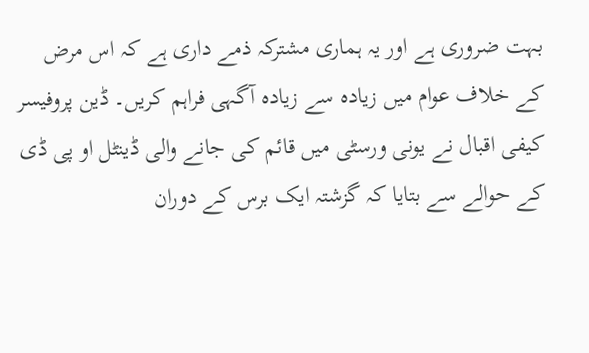بہت ضروری ہے اور یہ ہماری مشترکہ ذمے داری ہے کہ اس مرض کے خلاف عوام میں زیادہ سے زیادہ آگہی فراہم کریں۔ ڈین پروفیسر کیفی اقبال نے یونی ورسٹی میں قائم کی جانے والی ڈینٹل او پی ڈی کے حوالے سے بتایا کہ گزشتہ ایک برس کے دوران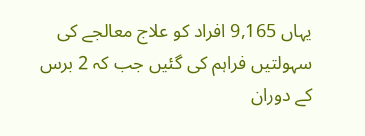یہاں 9,165 افراد کو علاج معالجے کی سہولتیں فراہم کی گئیں جب کہ 2 برس کے دوران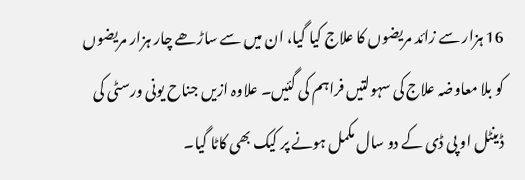16 ہزار سے زائد مریضوں کا علاج کیا گیا، ان میں سے ساڑھے چار ہزار مریضوں کو بلا معاوضہ علاج کی سہولتیں فراہم کی گئیں۔ علاوہ ازیں جناح یونی ورسٹی کی ڈینٹل او پی ڈی کے دو سال مکمل ہونے پر کیک بھی کاٹا گیا۔